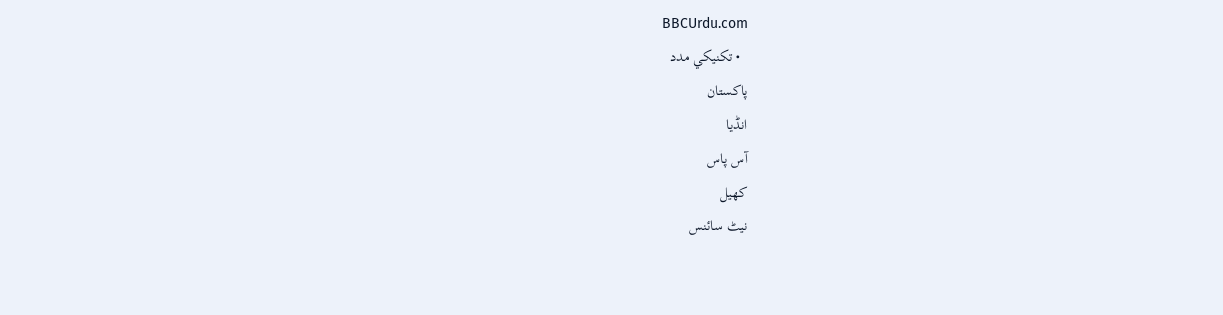BBCUrdu.com
  • تکنيکي مدد
پاکستان
انڈیا
آس پاس
کھیل
نیٹ سائنس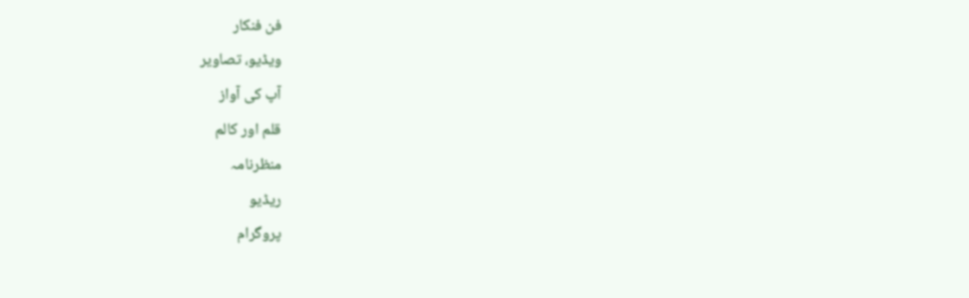فن فنکار
ویڈیو، تصاویر
آپ کی آواز
قلم اور کالم
منظرنامہ
ریڈیو
پروگرام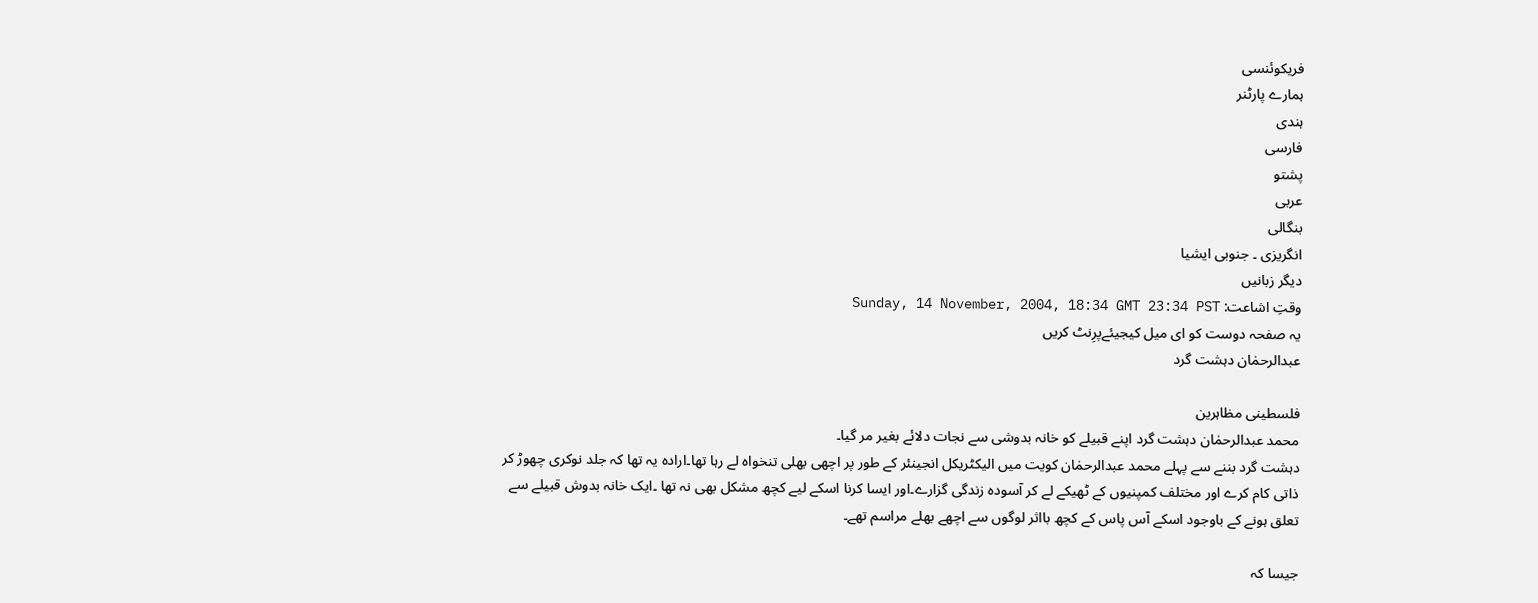فریکوئنسی
ہمارے پارٹنر
ہندی
فارسی
پشتو
عربی
بنگالی
انگریزی ۔ جنوبی ایشیا
دیگر زبانیں
وقتِ اشاعت: Sunday, 14 November, 2004, 18:34 GMT 23:34 PST
یہ صفحہ دوست کو ای میل کیجیئےپرِنٹ کریں
عبدالرحمٰان دہشت گرد

فلسطینی مظاہرین
محمد عبدالرحمٰان دہشت گرد اپنے قبیلے کو خانہ بدوشی سے نجات دلائے بغیر مر گیا۔
دہشت گرد بننے سے پہلے محمد عبدالرحمٰان کویت میں الیکٹریکل انجینئر کے طور پر اچھی بھلی تنخواہ لے رہا تھا۔ارادہ یہ تھا کہ جلد نوکری چھوڑ کر ذاتی کام کرے اور مختلف کمپنیوں کے ٹھیکے لے کر آسودہ زندگی گزارے۔اور ایسا کرنا اسکے لیے کچھ مشکل بھی نہ تھا ۔ایک خانہ بدوش قبیلے سے تعلق ہونے کے باوجود اسکے آس پاس کے کچھ بااثر لوگوں سے اچھے بھلے مراسم تھے۔

جیسا کہ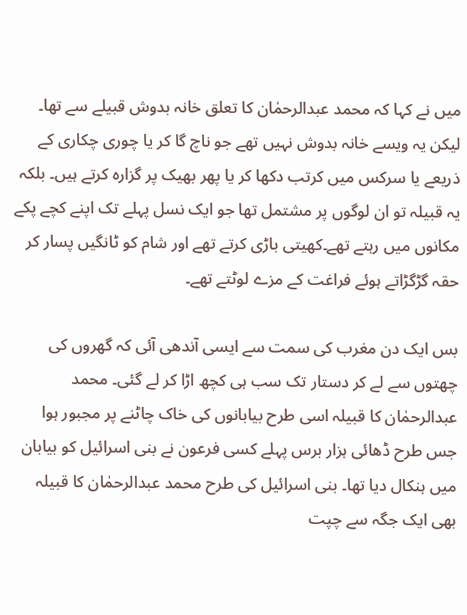میں نے کہا کہ محمد عبدالرحمٰان کا تعلق خانہ بدوش قبیلے سے تھا۔ لیکن یہ ویسے خانہ بدوش نہیں تھے جو ناچ گا کر یا چوری چکاری کے ذریعے یا سرکس میں کرتب دکھا کر یا پھر بھیک پر گزارہ کرتے ہیں۔ بلکہ یہ قبیلہ تو ان لوگوں پر مشتمل تھا جو ایک نسل پہلے تک اپنے کچے پکے مکانوں میں رہتے تھے۔کھیتی باڑی کرتے تھے اور شام کو ٹانگیں پسار کر حقہ گڑگڑاتے ہوئے فراغت کے مزے لوٹتے تھے۔

بس ایک دن مغرب کی سمت سے ایسی آندھی آئی کہ گھروں کی چھتوں سے لے کر دستار تک سب ہی کچھ اڑا کر لے گئی۔ محمد عبدالرحمٰان کا قبیلہ اسی طرح بیابانوں کی خاک چاٹنے پر مجبور ہوا جس طرح ڈھائی ہزار برس پہلے کسی فرعون نے بنی اسرائیل کو بیابان میں ہنکال دیا تھا۔ بنی اسرائیل کی طرح محمد عبدالرحمٰان کا قبیلہ بھی ایک جگہ سے چپت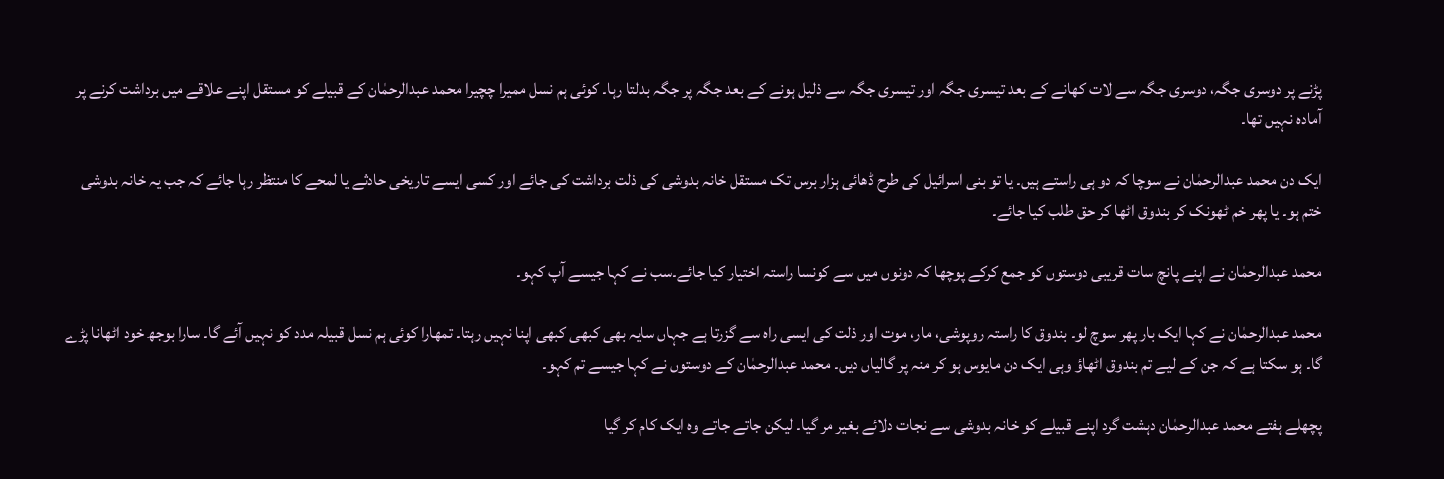پڑنے پر دوسری جگہ، دوسری جگہ سے لات کھانے کے بعد تیسری جگہ اور تیسری جگہ سے ذلیل ہونے کے بعد جگہ پر جگہ بدلتا رہا۔ کوئی ہم نسل ممیرا چچیرا محمد عبدالرحمٰان کے قبیلے کو مستقل اپنے علاقے میں برداشت کرنے پر آمادہ نہیں تھا۔

ایک دن محمد عبدالرحمٰان نے سوچا کہ دو ہی راستے ہیں۔ یا تو بنی اسرائیل کی طرح ڈھائی ہزار برس تک مستقل خانہ بدوشی کی ذلت برداشت کی جائے اور کسی ایسے تاریخی حادثے یا لمحے کا منتظر رہا جائے کہ جب یہ خانہ بدوشی ختم ہو۔ یا پھر خم ٹھونک کر بندوق اٹھا کر حق طلب کیا جائے۔

محمد عبدالرحمٰان نے اپنے پانچ سات قریبی دوستوں کو جمع کرکے پوچھا کہ دونوں میں سے کونسا راستہ اختیار کیا جائے۔سب نے کہا جیسے آپ کہو۔

محمد عبدالرحمٰان نے کہا ایک بار پھر سوچ لو۔ بندوق کا راستہ روپوشی، مار، موت اور ذلت کی ایسی راہ سے گزرتا ہے جہاں سایہ بھی کبھی کبھی اپنا نہیں رہتا۔ تمھارا کوئی ہم نسل قبیلہ مدد کو نہیں آئے گا۔ سارا بوجھ خود اٹھانا پڑے گا۔ ہو سکتا ہے کہ جن کے لیے تم بندوق اٹھاؤ وہی ایک دن مایوس ہو کر منہ پر گالیاں دیں۔ محمد عبدالرحمٰان کے دوستوں نے کہا جیسے تم کہو۔

پچھلے ہفتے محمد عبدالرحمٰان دہشت گرد اپنے قبیلے کو خانہ بدوشی سے نجات دلائے بغیر مر گیا۔ لیکن جاتے جاتے وہ ایک کام کر گیا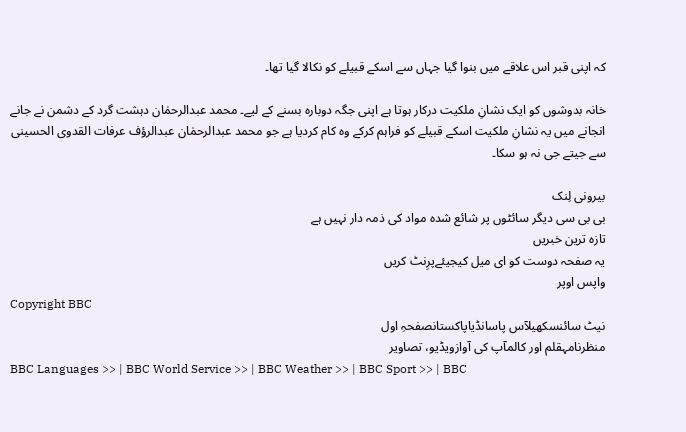کہ اپنی قبر اس علاقے میں بنوا گیا جہاں سے اسکے قبیلے کو نکالا گیا تھا۔

خانہ بدوشوں کو ایک نشانِ ملکیت درکار ہوتا ہے اپنی جگہ دوبارہ بسنے کے لیے۔ محمد عبدالرحمٰان دہشت گرد کے دشمن نے جانے انجانے میں یہ نشانِ ملکیت اسکے قبیلے کو فراہم کرکے وہ کام کردیا ہے جو محمد عبدالرحمٰان عبدالرؤف عرفات القدوی الحسینی سے جیتے جی نہ ہو سکا۔

بیرونی لِنک
بی بی سی دیگر سائٹوں پر شائع شدہ مواد کی ذمہ دار نہیں ہے
تازہ ترین خبریں
یہ صفحہ دوست کو ای میل کیجیئےپرِنٹ کریں
واپس اوپر
Copyright BBC
نیٹ سائنسکھیلآس پاسانڈیاپاکستانصفحہِ اول
منظرنامہقلم اور کالمآپ کی آوازویڈیو، تصاویر
BBC Languages >> | BBC World Service >> | BBC Weather >> | BBC Sport >> | BBC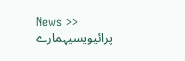News >>
پرائیویسیہمارے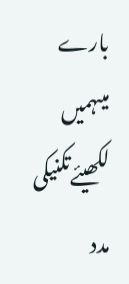بارے میںہمیں لکھیئےتکنیکی مدد